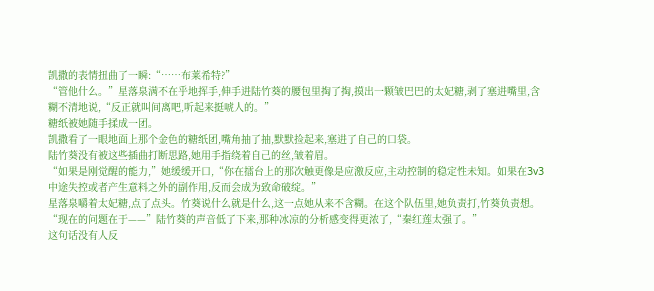凯撒的表情扭曲了一瞬:“……布莱希特?”
“管他什么。”星落泉满不在乎地挥手,伸手进陆竹葵的腰包里掏了掏,摸出一颗皱巴巴的太妃糖,剥了塞进嘴里,含糊不清地说,“反正就叫间离吧,听起来挺唬人的。”
糖纸被她随手揉成一团。
凯撒看了一眼地面上那个金色的糖纸团,嘴角抽了抽,默默捡起来,塞进了自己的口袋。
陆竹葵没有被这些插曲打断思路,她用手指绕着自己的丝,皱着眉。
“如果是刚觉醒的能力,”她缓缓开口,“你在擂台上的那次触更像是应激反应,主动控制的稳定性未知。如果在3v3中途失控或者产生意料之外的副作用,反而会成为致命破绽。”
星落泉嚼着太妃糖,点了点头。竹葵说什么就是什么,这一点她从来不含糊。在这个队伍里,她负责打,竹葵负责想。
“现在的问题在于——”陆竹葵的声音低了下来,那种冰凉的分析感变得更浓了,“秦红莲太强了。”
这句话没有人反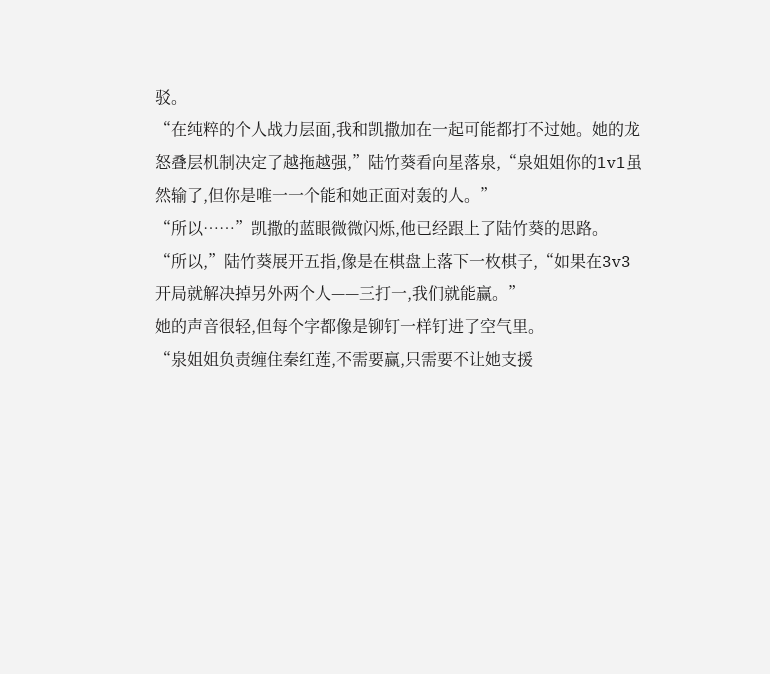驳。
“在纯粹的个人战力层面,我和凯撒加在一起可能都打不过她。她的龙怒叠层机制决定了越拖越强,”陆竹葵看向星落泉,“泉姐姐你的1v1虽然输了,但你是唯一一个能和她正面对轰的人。”
“所以……”凯撒的蓝眼微微闪烁,他已经跟上了陆竹葵的思路。
“所以,”陆竹葵展开五指,像是在棋盘上落下一枚棋子,“如果在3v3开局就解决掉另外两个人——三打一,我们就能赢。”
她的声音很轻,但每个字都像是铆钉一样钉进了空气里。
“泉姐姐负责缠住秦红莲,不需要赢,只需要不让她支援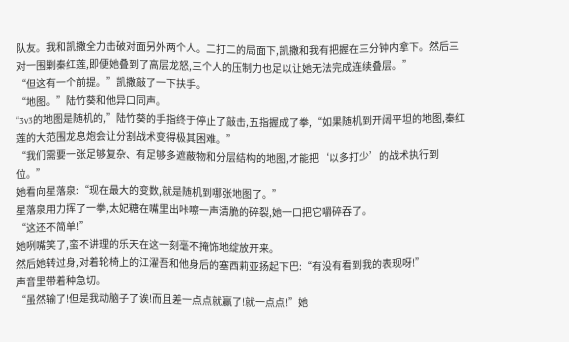队友。我和凯撒全力击破对面另外两个人。二打二的局面下,凯撒和我有把握在三分钟内拿下。然后三对一围剿秦红莲,即便她叠到了高层龙怒,三个人的压制力也足以让她无法完成连续叠层。”
“但这有一个前提。”凯撒敲了一下扶手。
“地图。”陆竹葵和他异口同声。
“3v3的地图是随机的,”陆竹葵的手指终于停止了敲击,五指握成了拳,“如果随机到开阔平坦的地图,秦红莲的大范围龙息炮会让分割战术变得极其困难。”
“我们需要一张足够复杂、有足够多遮蔽物和分层结构的地图,才能把‘以多打少’的战术执行到位。”
她看向星落泉:“现在最大的变数,就是随机到哪张地图了。”
星落泉用力挥了一拳,太妃糖在嘴里出咔嚓一声清脆的碎裂,她一口把它嚼碎吞了。
“这还不简单!”
她咧嘴笑了,蛮不讲理的乐天在这一刻毫不掩饰地绽放开来。
然后她转过身,对着轮椅上的江濯吾和他身后的塞西莉亚扬起下巴:“有没有看到我的表现呀!”
声音里带着种急切。
“虽然输了!但是我动脑子了诶!而且差一点点就赢了!就一点点!”她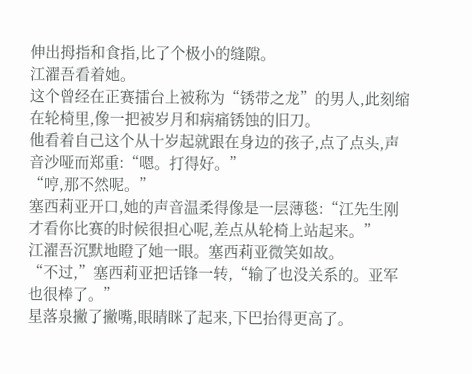伸出拇指和食指,比了个极小的缝隙。
江濯吾看着她。
这个曾经在正赛擂台上被称为“锈带之龙”的男人,此刻缩在轮椅里,像一把被岁月和病痛锈蚀的旧刀。
他看着自己这个从十岁起就跟在身边的孩子,点了点头,声音沙哑而郑重:“嗯。打得好。”
“哼,那不然呢。”
塞西莉亚开口,她的声音温柔得像是一层薄毯:“江先生刚才看你比赛的时候很担心呢,差点从轮椅上站起来。”
江濯吾沉默地瞪了她一眼。塞西莉亚微笑如故。
“不过,”塞西莉亚把话锋一转,“输了也没关系的。亚军也很棒了。”
星落泉撇了撇嘴,眼睛眯了起来,下巴抬得更高了。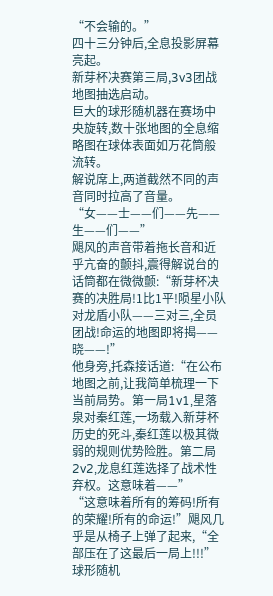“不会输的。”
四十三分钟后,全息投影屏幕亮起。
新芽杯决赛第三局,3v3团战地图抽选启动。
巨大的球形随机器在赛场中央旋转,数十张地图的全息缩略图在球体表面如万花筒般流转。
解说席上,两道截然不同的声音同时拉高了音量。
“女——士——们——先——生——们——”
飓风的声音带着拖长音和近乎亢奋的颤抖,震得解说台的话筒都在微微颤:“新芽杯决赛的决胜局!1比1平!陨星小队对龙盾小队——三对三,全员团战!命运的地图即将揭——晓——!”
他身旁,托森接话道:“在公布地图之前,让我简单梳理一下当前局势。第一局1v1,星落泉对秦红莲,一场载入新芽杯历史的死斗,秦红莲以极其微弱的规则优势险胜。第二局2v2,龙息红莲选择了战术性弃权。这意味着——”
“这意味着所有的筹码!所有的荣耀!所有的命运!”飓风几乎是从椅子上弹了起来,“全部压在了这最后一局上!!!”
球形随机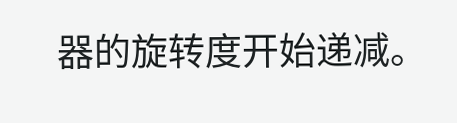器的旋转度开始递减。